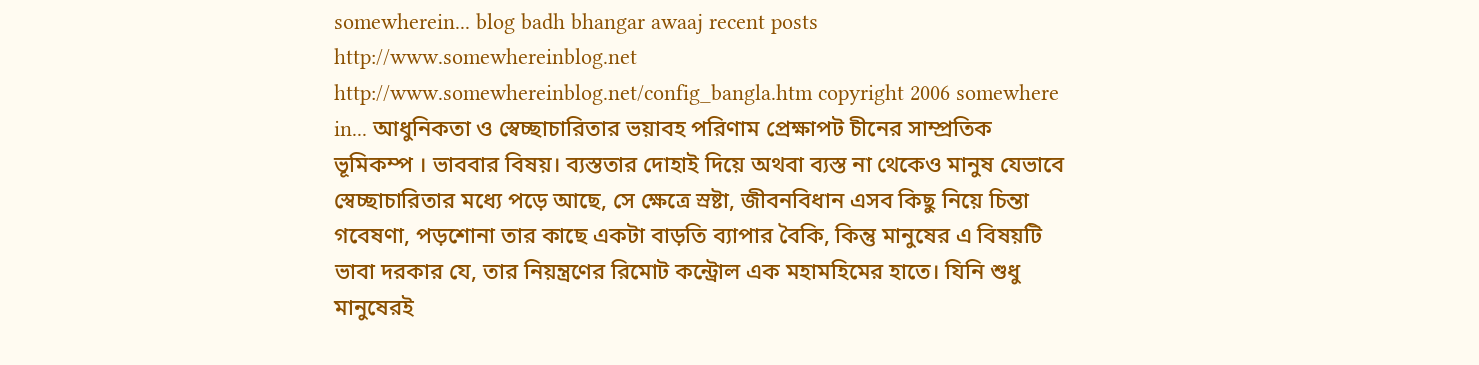somewherein... blog badh bhangar awaaj recent posts http://www.somewhereinblog.net http://www.somewhereinblog.net/config_bangla.htm copyright 2006 somewhere in... আধুনিকতা ও স্বেচ্ছাচারিতার ভয়াবহ পরিণাম প্রেক্ষাপট চীনের সাম্প্রতিক ভূমিকম্প । ভাববার বিষয়। ব্যস্ততার দোহাই দিয়ে অথবা ব্যস্ত না থেকেও মানুষ যেভাবে স্বেচ্ছাচারিতার মধ্যে পড়ে আছে, সে ক্ষেত্রে স্রষ্টা, জীবনবিধান এসব কিছু নিয়ে চিন্তা গবেষণা, পড়শোনা তার কাছে একটা বাড়তি ব্যাপার বৈকি, কিন্তু মানুষের এ বিষয়টি ভাবা দরকার যে, তার নিয়ন্ত্রণের রিমোট কন্ট্রোল এক মহামহিমের হাতে। যিনি শুধু মানুষেরই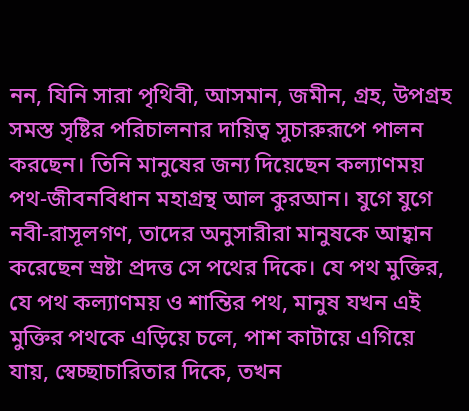নন, যিনি সারা পৃথিবী, আসমান, জমীন, গ্রহ, উপগ্রহ সমস্ত সৃষ্টির পরিচালনার দায়িত্ব সুচারুরূপে পালন করছেন। তিনি মানুষের জন্য দিয়েছেন কল্যাণময় পথ-জীবনবিধান মহাগ্রন্থ আল কুরআন। যুগে যুগে নবী-রাসূলগণ, তাদের অনুসারীরা মানুষকে আহ্বান করেছেন স্রষ্টা প্রদত্ত সে পথের দিকে। যে পথ মুক্তির, যে পথ কল্যাণময় ও শান্তির পথ, মানুষ যখন এই মুক্তির পথকে এড়িয়ে চলে, পাশ কাটায়ে এগিয়ে যায়, স্বেচ্ছাচারিতার দিকে, তখন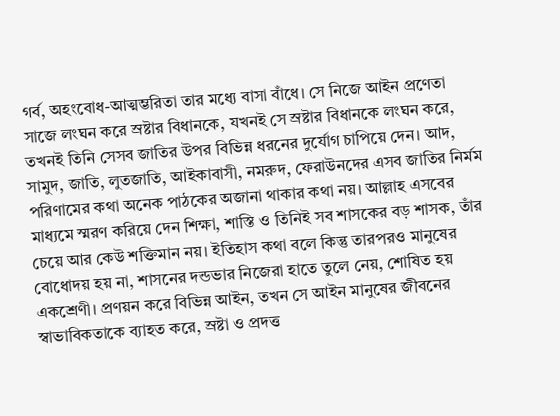গর্ব, অহংবোধ-আত্মম্ভরিতা তার মধ্যে বাসা বাঁধে। সে নিজে আইন প্রণেতা সাজে লংঘন করে স্রষ্টার বিধানকে, যখনই সে স্রষ্টার বিধানকে লংঘন করে, তখনই তিনি সেসব জাতির উপর বিভিন্ন ধরনের দুর্যোগ চাপিয়ে দেন। আদ, সামুদ, জাতি, লুতজাতি, আইকাবাসী, নমরুদ, ফেরাউনদের এসব জাতির নির্মম পরিণামের কথা অনেক পাঠকের অজানা থাকার কথা নয়। আল্লাহ এসবের মাধ্যমে স্মরণ করিয়ে দেন শিক্ষা, শাস্তি ও তিনিই সব শাসকের বড় শাসক, তাঁর চেয়ে আর কেউ শক্তিমান নয়। ইতিহাস কথা বলে কিন্তু তারপরও মানুষের বোধোদয় হয় না, শাসনের দন্ডভার নিজেরা হাতে তুলে নেয়, শোষিত হয় একশ্রেণী। প্রণয়ন করে বিভিন্ন আইন, তখন সে আইন মানুষের জীবনের স্বাভাবিকতাকে ব্যাহত করে, স্রষ্টা ও প্রদত্ত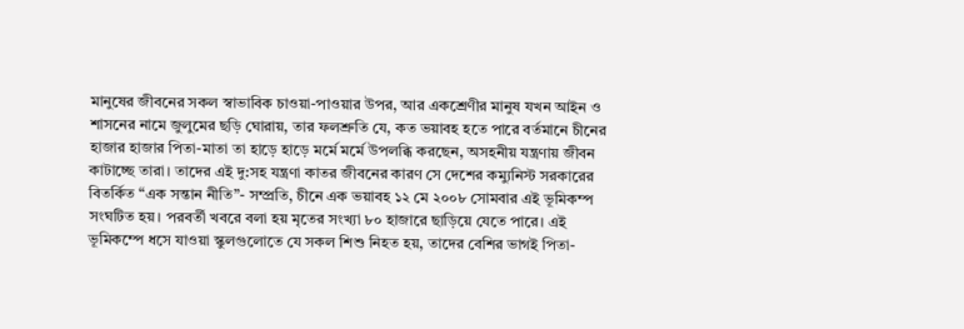মানুষের জীবনের সকল স্বাভাবিক চাওয়া-পাওয়ার উপর, আর একশ্রেণীর মানুষ যখন আইন ও শাসনের নামে জুলুমের ছড়ি ঘোরায়, তার ফলশ্রুতি যে, কত ভয়াবহ হতে পারে বর্তমানে চীনের হাজার হাজার পিতা-মাতা তা হাড়ে হাড়ে মর্মে মর্মে উপলব্ধি করছেন, অসহনীয় যন্ত্রণায় জীবন কাটাচ্ছে তারা। তাদের এই দু:সহ যন্ত্রণা কাতর জীবনের কারণ সে দেশের কম্যুনিস্ট সরকারের বিতর্কিত “এক সন্তান নীতি”- সম্প্রতি, চীনে এক ভয়াবহ ১২ মে ২০০৮ সোমবার এই ভূমিকম্প সংঘটিত হয়। পরবর্তী খবরে বলা হয় মৃতের সংখ্যা ৮০ হাজারে ছাড়িয়ে যেতে পারে। এই ভূমিকম্পে ধসে যাওয়া স্কুলগুলোতে যে সকল শিশু নিহত হয়, তাদের বেশির ভাগই পিতা-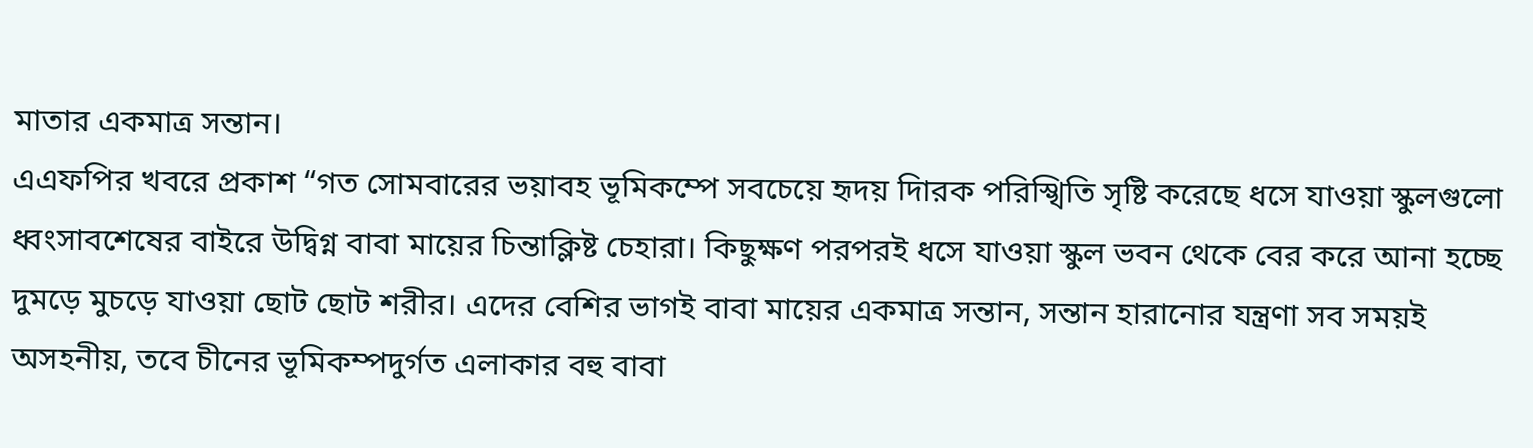মাতার একমাত্র সন্তান।
এএফপির খবরে প্রকাশ “গত সোমবারের ভয়াবহ ভূমিকম্পে সবচেয়ে হৃদয় দিারক পরিস্খিতি সৃষ্টি করেছে ধসে যাওয়া স্কুলগুলো ধ্বংসাবশেষের বাইরে উদ্বিগ্ন বাবা মায়ের চিন্তাক্লিষ্ট চেহারা। কিছুক্ষণ পরপরই ধসে যাওয়া স্কুল ভবন থেকে বের করে আনা হচ্ছে দুমড়ে মুচড়ে যাওয়া ছোট ছোট শরীর। এদের বেশির ভাগই বাবা মায়ের একমাত্র সন্তান, সন্তান হারানোর যন্ত্রণা সব সময়ই অসহনীয়, তবে চীনের ভূমিকম্পদুর্গত এলাকার বহু বাবা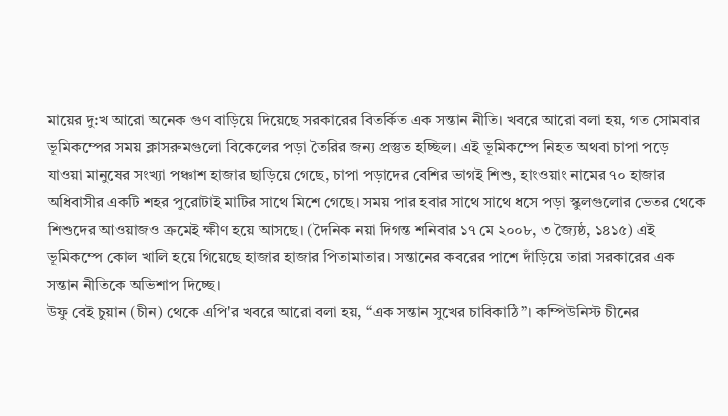মায়ের দু:খ আরো অনেক গুণ বাড়িয়ে দিয়েছে সরকারের বিতর্কিত এক সন্তান নীতি। খবরে আরো বলা হয়, গত সোমবার ভূমিকম্পের সময় ক্লাসরুমগুলো বিকেলের পড়া তৈরির জন্য প্রস্তুত হচ্ছিল। এই ভূমিকম্পে নিহত অথবা চাপা পড়ে যাওয়া মানুষের সংখ্যা পঞ্চাশ হাজার ছাড়িয়ে গেছে, চাপা পড়াদের বেশির ভাগই শিশু, হাংওয়াং নামের ৭০ হাজার অধিবাসীর একটি শহর পুরোটাই মাটির সাথে মিশে গেছে। সময় পার হবার সাথে সাথে ধসে পড়া স্কুলগুলোর ভেতর থেকে শিশুদের আওয়াজও ক্রমেই ক্ষীণ হয়ে আসছে। (দৈনিক নয়া দিগন্ত শনিবার ১৭ মে ২০০৮, ৩ জ্যৈষ্ঠ, ১৪১৫) এই ভূমিকম্পে কোল খালি হয়ে গিয়েছে হাজার হাজার পিতামাতার। সন্তানের কবরের পাশে দাঁড়িয়ে তারা সরকারের এক সন্তান নীতিকে অভিশাপ দিচ্ছে।
উফু বেই চুয়ান (চীন) থেকে এপি'র খবরে আরো বলা হয়, “এক সন্তান সুখের চাবিকাঠি”। কম্পিউনিস্ট চীনের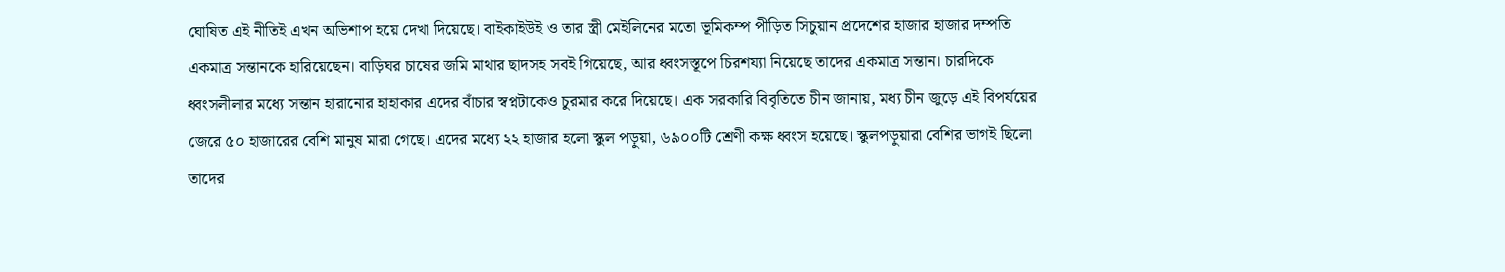ঘোষিত এই নীতিই এখন অভিশাপ হয়ে দেখা দিয়েছে। বাইকাইউই ও তার স্ত্রী মেইলিনের মতো ভূমিকম্প পীড়িত সিচুয়ান প্রদেশের হাজার হাজার দম্পতি একমাত্র সন্তানকে হারিয়েছেন। বাড়িঘর চাষের জমি মাথার ছাদসহ সবই গিয়েছে, আর ধ্বংসস্তূপে চিরশয্যা নিয়েছে তাদের একমাত্র সন্তান। চারদিকে ধ্বংসলীলার মধ্যে সন্তান হারানোর হাহাকার এদের বাঁচার স্বপ্নটাকেও চুরমার করে দিয়েছে। এক সরকারি বিবৃতিতে চীন জানায়, মধ্য চীন জুড়ে এই বিপর্যয়ের জেরে ৫০ হাজারের বেশি মানুষ মারা গেছে। এদের মধ্যে ২২ হাজার হলো স্কুল পড়ুয়া, ৬৯০০টি শ্রেণী কক্ষ ধ্বংস হয়েছে। স্কুলপড়ুয়ারা বেশির ভাগই ছিলো তাদের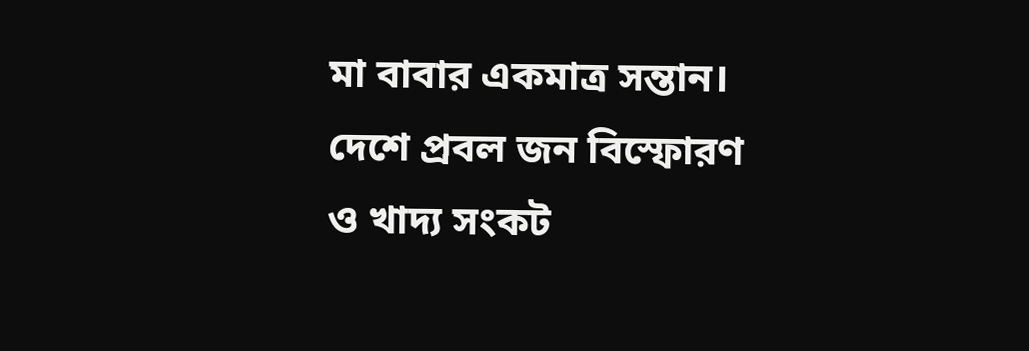মা বাবার একমাত্র সন্তান। দেশে প্রবল জন বিস্ফোরণ ও খাদ্য সংকট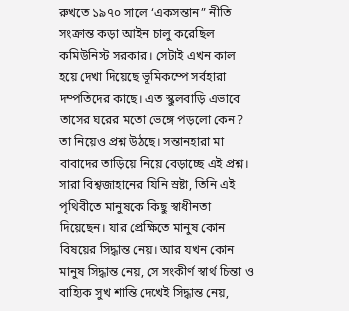রুখতে ১৯৭০ সালে ‘একসন্তান” নীতি সংক্রান্ত কড়া আইন চালু করেছিল কমিউনিস্ট সরকার। সেটাই এখন কাল হয়ে দেখা দিয়েছে ভূমিকম্পে সর্বহারা দম্পতিদের কাছে। এত স্কুলবাড়ি এভাবে তাসের ঘরের মতো ভেঙ্গে পড়লো কেন? তা নিয়েও প্রশ্ন উঠছে। সন্তানহারা মা বাবাদের তাড়িয়ে নিয়ে বেড়াচ্ছে এই প্রশ্ন।
সারা বিশ্বজাহানের যিনি স্রষ্টা, তিনি এই পৃথিবীতে মানুষকে কিছু স্বাধীনতা দিয়েছেন। যার প্রেক্ষিতে মানুষ কোন বিষয়ের সিদ্ধান্ত নেয়। আর যখন কোন মানুষ সিদ্ধান্ত নেয়, সে সংকীর্ণ স্বার্থ চিন্তা ও বাহ্যিক সুখ শান্তি দেখেই সিদ্ধান্ত নেয়,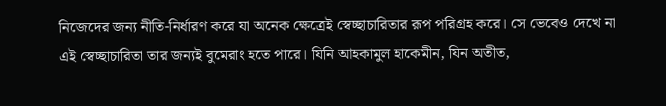নিজেদের জন্য নীতি-নির্ধারণ করে যা অনেক ক্ষেত্রেই স্বেচ্ছাচারিতার রূপ পরিগ্রহ করে। সে ভেবেও দেখে না এই স্বেচ্ছাচারিতা তার জন্যই বুমেরাং হতে পারে। যিনি আহকামুল হাকেমীন, যিন অতীত,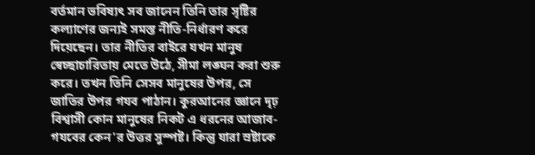বর্তমান ভবিষ্যৎ সব জানেন তিনি তার সৃষ্টির কল্যাণের জন্যই সমস্ত নীতি-নির্ধারণ করে দিয়েছেন। তার নীতির বাইরে যখন মানুষ স্বেচ্ছাচারিতায় মেতে উঠে, সীমা লঙ্ঘন করা শুরু করে। তখন তিনি সেসব মানুষের উপর, সে জাতির উপর গযব পাঠান। কুরআনের জ্ঞানে দৃঢ় বিশ্বাসী কোন মানুষের নিকট এ ধরনের আজাব-গযবের কেন'র উত্তর সুস্পষ্ট। কিন্তু যারা স্রষ্টাকে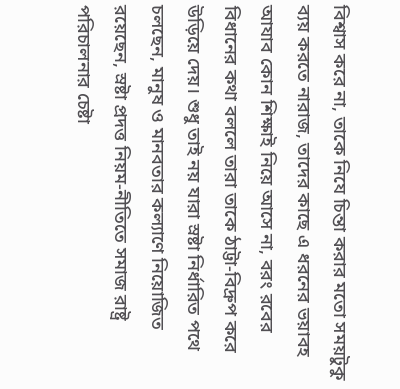বিশ্বাস করে না, তাকে নিযে চিন্তা করার মতো সময়টুকু ব্যয় করতে নারাজ, তাদের কাছে এ ধরনের ভয়াবহ আযাব কোন শিক্ষাই নিয়ে আসে না, বরং রবের বিধানের কথা বললে তারা তাকে ঠাট্টা-বিদ্রুপ করে উড়িয়ে দেয়। শুধু তাই নয় যারা স্রষ্টা নির্ধারিত পথে চলছেন, মানুষ ও মানবতার কল্যাণে নিয়োজিত রয়েছেন, স্রষ্টা প্রদত্ত নিয়ম-নীতিতে সমাজ রাষ্ট্র পরিচালনার চেষ্টা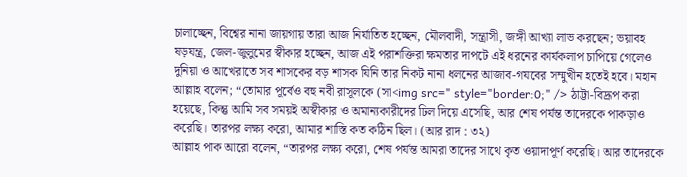চালাচ্ছেন, বিশ্বের নানা জায়গায় তারা আজ নির্যাতিত হচ্ছেন, মৌলবাদী, সন্ত্রাসী, জঙ্গী আখ্যা লাভ করছেন; ভয়াবহ ষড়যন্ত্র, জেল-জুলুমের স্বীকার হচ্ছেন, আজ এই পরাশক্তিরা ক্ষমতার দাপটে এই ধরনের কার্যকলাপ চাপিয়ে গেলেও দুনিয়া ও আখেরাতে সব শাসকের বড় শাসক যিনি তার নিকট নানা ধলনের আজাব-গযবের সম্মুখীন হতেই হবে। মহান আল্লাহ বলেন; “তোমার পূর্বেও বহু নবী রাসূলকে (সা<img src=" style="border:0;" /> ঠাট্টা-বিদ্রূপ করা হয়েছে, কিন্তু আমি সব সময়ই অস্বীকার ও অমান্যকারীদের ঢিল দিয়ে এসেছি, আর শেষ পর্যন্ত তাদেরকে পাকড়াও করেছি। তারপর লক্ষ্য করো, আমার শাস্তি কত কঠিন ছিল। (আর রাদ : ৩২)
আল্লাহ পাক আরো বলেন, “তারপর লক্ষ্য করো, শেষ পর্যন্ত আমরা তাদের সাথে কৃত ওয়াদাপূর্ণ করেছি। আর তাদেরকে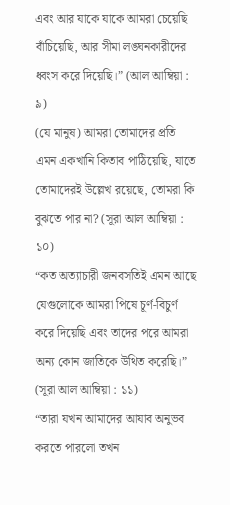এবং আর যাকে যাকে আমরা চেয়েছি বাঁচিয়েছি, আর সীমা লঙ্ঘনকারীদের ধ্বংস করে দিয়েছি।” (আল আম্বিয়া : ৯)
(যে মানুষ) আমরা তোমাদের প্রতি এমন একখানি কিতাব পাঠিয়েছি, যাতে তোমাদেরই উল্লেখ রয়েছে, তোমরা কি বুঝতে পার না? (সূরা আল আম্বিয়া : ১০)
“কত অত্যাচারী জনবসতিই এমন আছে যেগুলোকে আমরা পিষে চূর্ণ-বিচুর্ণ করে দিয়েছি এবং তাদের পরে আমরা অন্য কোন জাতিকে উথিত করেছি।” (সূরা আল আম্বিয়া : ১১)
“তারা যখন আমাদের আযাব অনুভব করতে পারলো তখন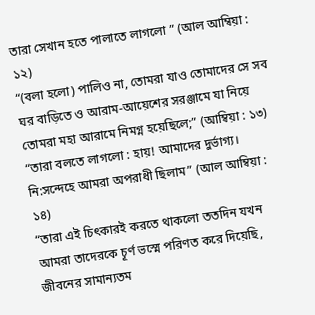তারা সেখান হতে পালাতে লাগলো ” (আল আম্বিয়া : ১২)
“(বলা হলো) পালিও না, তোমরা যাও তোমাদের সে সব ঘর বাড়িতে ও আরাম-আয়েশের সরঞ্জামে যা নিয়ে তোমরা মহা আরামে নিমগ্ন হয়েছিলে;” (আম্বিয়া : ১৩)
“তারা বলতে লাগলো : হায়! আমাদের দুর্ভাগ্য। নি:সন্দেহে আমরা অপরাধী ছিলাম” (আল আম্বিয়া : ১৪)
“তারা এই চিৎকারই করতে থাকলো ততদিন যখন আমরা তাদেরকে চূর্ণ ভস্মে পরিণত করে দিয়েছি, জীবনের সামান্যতম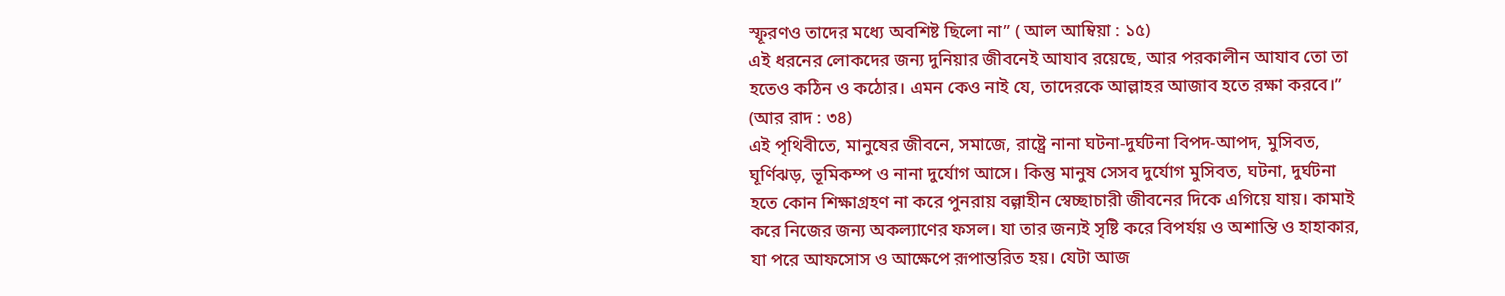স্ফূরণও তাদের মধ্যে অবশিষ্ট ছিলো না” ( আল আম্বিয়া : ১৫)
এই ধরনের লোকদের জন্য দুনিয়ার জীবনেই আযাব রয়েছে, আর পরকালীন আযাব তো তা হতেও কঠিন ও কঠোর। এমন কেও নাই যে, তাদেরকে আল্লাহর আজাব হতে রক্ষা করবে।” (আর রাদ : ৩৪)
এই পৃথিবীতে, মানুষের জীবনে, সমাজে, রাষ্ট্রে নানা ঘটনা-দুর্ঘটনা বিপদ-আপদ, মুসিবত, ঘূর্ণিঝড়, ভূমিকম্প ও নানা দুর্যোগ আসে। কিন্তু মানুষ সেসব দুর্যোগ মুসিবত, ঘটনা, দুর্ঘটনা হতে কোন শিক্ষাগ্রহণ না করে পুনরায় বল্গাহীন স্বেচ্ছাচারী জীবনের দিকে এগিয়ে যায়। কামাই করে নিজের জন্য অকল্যাণের ফসল। যা তার জন্যই সৃষ্টি করে বিপর্যয় ও অশান্তি ও হাহাকার, যা পরে আফসোস ও আক্ষেপে রূপান্তরিত হয়। যেটা আজ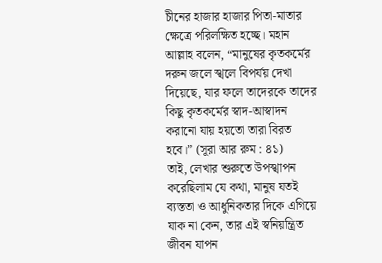চীনের হাজার হাজার পিতা-মাতার ক্ষেত্রে পরিলক্ষিত হচ্ছে। মহান আল্লাহ বলেন, “মানুষের কৃতকর্মের দরুন জলে স্খলে বিপর্যয় দেখা দিয়েছে, যার ফলে তাদেরকে তাদের কিছু কৃতকর্মের স্বাদ-আস্বাদন করানো যায় হয়তো তারা বিরত হবে।” (সূরা আর রুম : ৪১)
তাই, লেখার শুরুতে উপস্খাপন করেছিলাম যে কথা, মানুষ যতই ব্যস্ততা ও আধুনিকতার দিকে এগিয়ে যাক না কেন, তার এই স্বনিয়ন্ত্রিত জীবন যাপন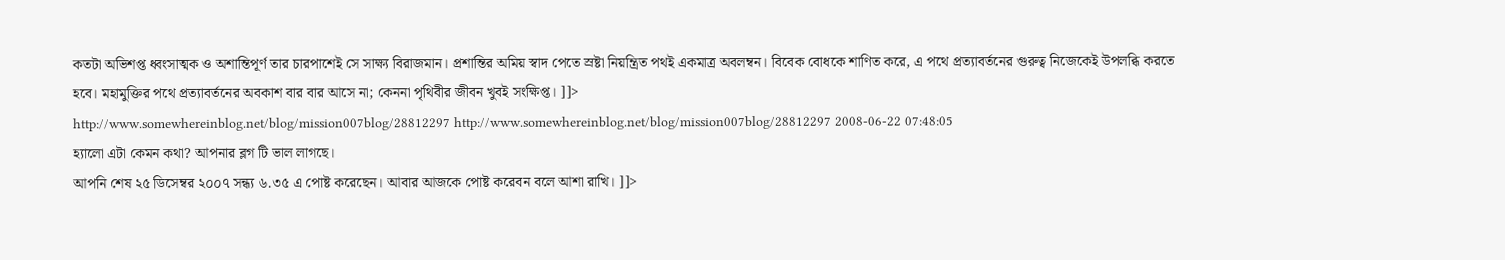কতটা অভিশপ্ত ধ্বংসাত্মক ও অশান্তিপূর্ণ তার চারপাশেই সে সাক্ষ্য বিরাজমান। প্রশান্তির অমিয় স্বাদ পেতে স্রষ্টা নিয়ন্ত্রিত পথই একমাত্র অবলম্বন। বিবেক বোধকে শাণিত করে, এ পথে প্রত্যাবর্তনের গুরুত্ব নিজেকেই উপলব্ধি করতে হবে। মহামুক্তির পথে প্রত্যাবর্তনের অবকাশ বার বার আসে না; কেননা পৃথিবীর জীবন খুবই সংক্ষিপ্ত। ]]>
http://www.somewhereinblog.net/blog/mission007blog/28812297 http://www.somewhereinblog.net/blog/mission007blog/28812297 2008-06-22 07:48:05
হ্যালো এটা কেমন কথা? আপনার ব্লগ টি ভাল লাগছে।
আপনি শেষ ২৫ ডিসেম্বর ২০০৭ সন্ধ্য ৬.৩৫ এ পোষ্ট করেছেন। আবার আজকে পোষ্ট করেবন বলে আশা রাখি। ]]>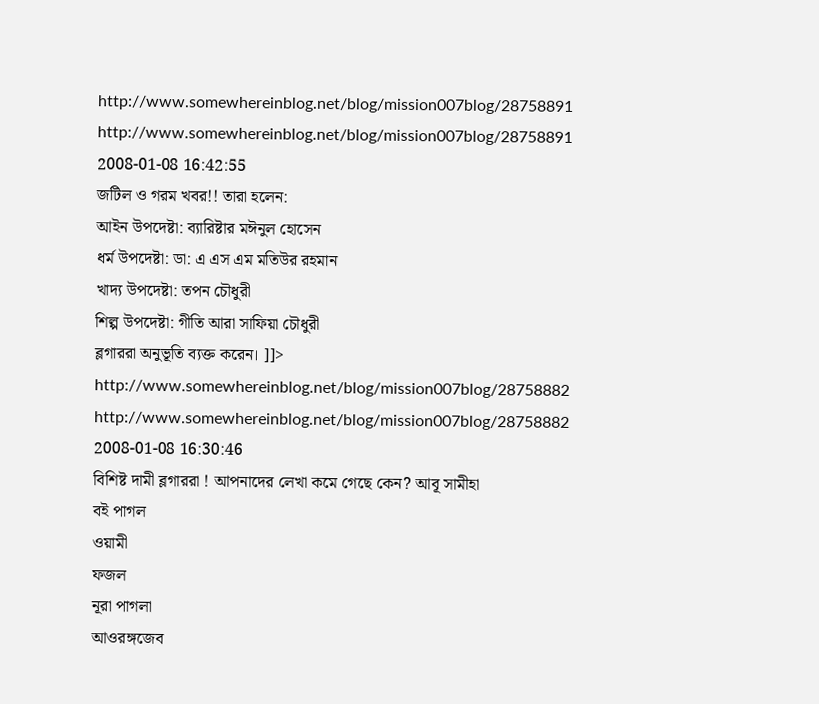http://www.somewhereinblog.net/blog/mission007blog/28758891 http://www.somewhereinblog.net/blog/mission007blog/28758891 2008-01-08 16:42:55
জটিল ও গরম খবর!! তারা হলেন:
আইন উপদেষ্টা: ব্যারিষ্টার মঈনুল হোসেন
ধর্ম উপদেষ্টা: ডা: এ এস এম মতিউর রহমান
খাদ্য উপদেষ্টা: তপন চৌধুরী
শিল্প উপদেষ্টা: গীতি আরা সাফিয়া চৌধুরী
ব্লগাররা অনুভূতি ব্যক্ত করেন। ]]>
http://www.somewhereinblog.net/blog/mission007blog/28758882 http://www.somewhereinblog.net/blog/mission007blog/28758882 2008-01-08 16:30:46
বিশিষ্ট দামী ব্লগাররা ! আপনাদের লেখা কমে গেছে কেন? আবূ সামীহা
বই পাগল
ওয়ামী
ফজল
নূরা পাগলা
আওরঙ্গজেব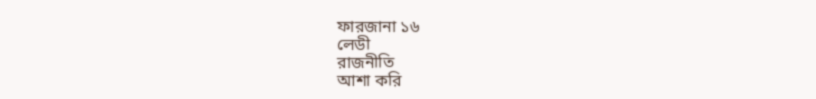ফারজানা ১৬
লেডী
রাজনীতি
আশা করি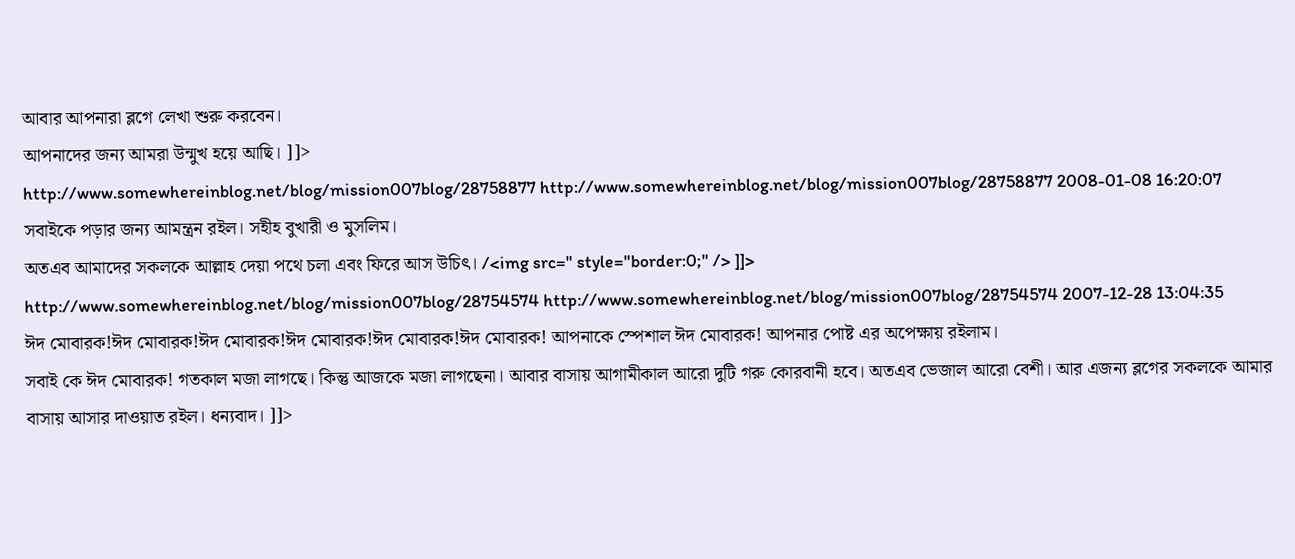আবার আপনারা ব্লগে লেখা শুরু করবেন।
আপনাদের জন্য আমরা উন্মুখ হয়ে আছি। ]]>
http://www.somewhereinblog.net/blog/mission007blog/28758877 http://www.somewhereinblog.net/blog/mission007blog/28758877 2008-01-08 16:20:07
সবাইকে পড়ার জন্য আমন্ত্রন রইল। সহীহ বুখারী ও মুসলিম।
অতএব আমাদের সকলকে আল্লাহ দেয়া পথে চলা এবং ফিরে আস উচিৎ। /<img src=" style="border:0;" /> ]]>
http://www.somewhereinblog.net/blog/mission007blog/28754574 http://www.somewhereinblog.net/blog/mission007blog/28754574 2007-12-28 13:04:35
ঈদ মোবারক!ঈদ মোবারক!ঈদ মোবারক!ঈদ মোবারক!ঈদ মোবারক!ঈদ মোবারক! আপনাকে স্পেশাল ঈদ মোবারক! আপনার পোষ্ট এর অপেক্ষায় রইলাম।
সবাই কে ঈদ মোবারক! গতকাল মজা লাগছে। কিন্তু আজকে মজা লাগছেনা। আবার বাসায় আগামীকাল আরো দুটি গরু কোরবানী হবে। অতএব ভেজাল আরো বেশী। আর এজন্য ব্লগের সকলকে আমার বাসায় আসার দাওয়াত রইল। ধন্যবাদ। ]]>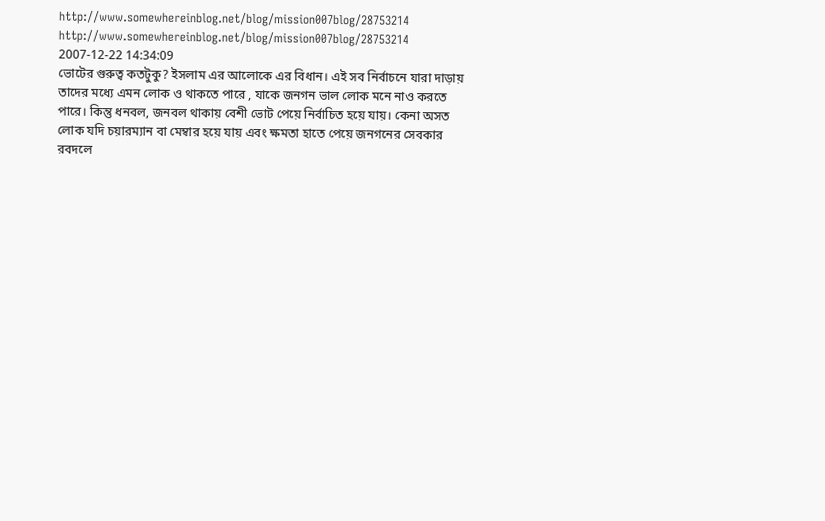http://www.somewhereinblog.net/blog/mission007blog/28753214 http://www.somewhereinblog.net/blog/mission007blog/28753214 2007-12-22 14:34:09
ভোটের গুরুত্ব কতটুকু? ইসলাম এর আলোকে এর বিধান। এই সব নির্বাচনে যারা দাড়ায় তাদের মধ্যে এমন লোক ও থাকতে পারে , যাকে জনগন ভাল লোক মনে নাও করতে পারে। কিন্তু ধনবল, জনবল থাকায় বেশী ভোট পেয়ে নির্বাচিত হয়ে যায়। কেনা অসত লোক যদি চয়ারম্যান বা মেম্বার হয়ে যায় এবং ক্ষমতা হাতে পেয়ে জনগনের সেবকার রবদলে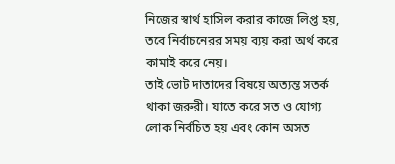নিজের স্বার্থ হাসিল করার কাজে লিপ্ত হয়, তবে নির্বাচনেরর সময় ব্যয় করা অর্থ করে কামাই করে নেয়।
তাই ভোট দাতাদের বিষয়ে অত্যন্ত সতর্ক থাকা জরুরী। যাতে করে সত ও যোগ্য লোক নির্বচিত হয় এবং কোন অসত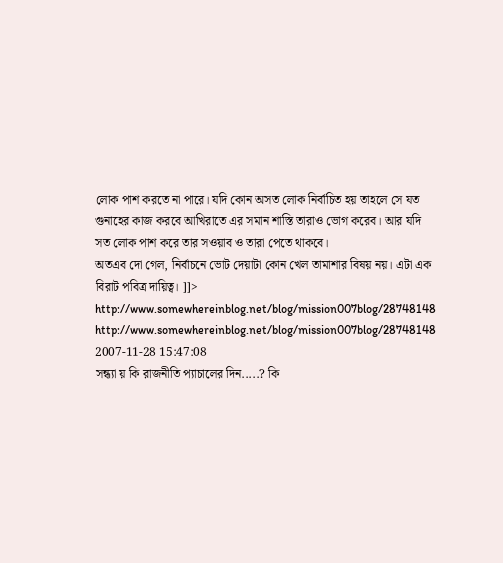লোক পাশ করতে না পারে। যদি কোন অসত লোক নির্বাচিত হয় তাহলে সে যত গুনাহের কাজ করবে আখিরাতে এর সমান শাস্তি তারাও ভোগ করেব। আর যদি সত লোক পাশ করে তার সওয়াব ও তারা পেতে থাকবে।
অতএব দো গেল, নির্বাচনে ভোট দেয়াটা কোন খেল তামাশার বিষয় নয়। এটা এক বিরাট পবিত্র দায়িত্ব। ]]>
http://www.somewhereinblog.net/blog/mission007blog/28748148 http://www.somewhereinblog.net/blog/mission007blog/28748148 2007-11-28 15:47:08
সন্ধ্যা য় কি রাজনীতি প্যাচালের দিন.....? কি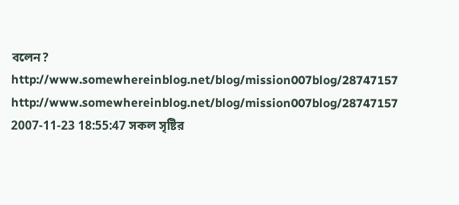বলেন? http://www.somewhereinblog.net/blog/mission007blog/28747157 http://www.somewhereinblog.net/blog/mission007blog/28747157 2007-11-23 18:55:47 সকল সৃষ্টির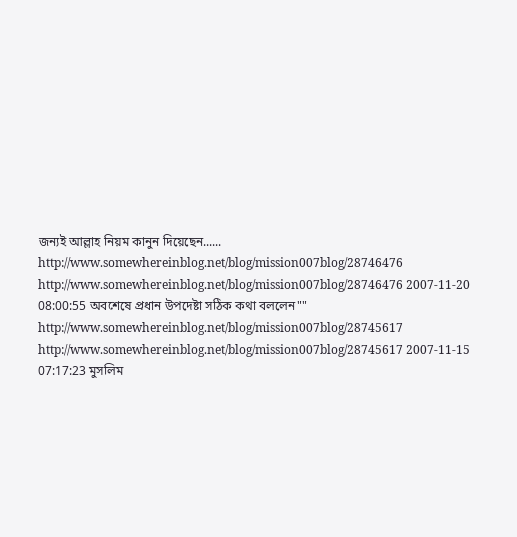জন্যই আল্লাহ নিয়ম কানুন দিয়েছেন...... http://www.somewhereinblog.net/blog/mission007blog/28746476 http://www.somewhereinblog.net/blog/mission007blog/28746476 2007-11-20 08:00:55 অবশেষে প্রধান উপদেষ্টা সঠিক কথা বললেন"" http://www.somewhereinblog.net/blog/mission007blog/28745617 http://www.somewhereinblog.net/blog/mission007blog/28745617 2007-11-15 07:17:23 মুসলিম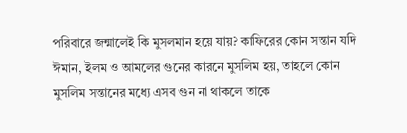পরিবারে জন্মালেই কি মুসলমান হয়ে যায়? কাফিরের কোন সন্তান যদি ঈমান, ইলম ও আমলের গুনের কারনে মুসলিম হয়, তাহলে কোন মুসলিম সন্তানের মধ্যে এসব গুন না থাকলে তাকে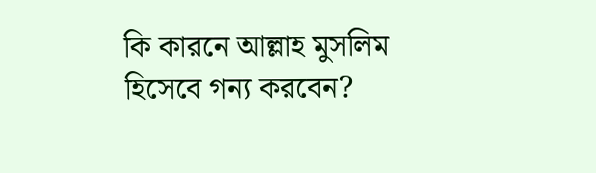কি কারনে আল্লাহ মুসলিম হিসেবে গন্য করবেন?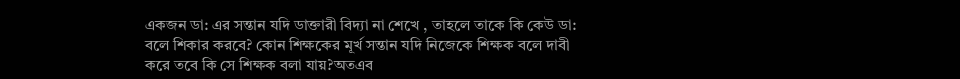একজন ডা: এর সন্তান যদি ডাক্তারী বিদ্যা না শেখে , তাহলে তাকে কি কেউ ডা: বলে শিকার করবে? কোন শিক্ষকের মূর্খ সন্তান যদি নিজেকে শিক্ষক বলে দাবী করে তবে কি সে শিক্ষক বলা যায়?অতএব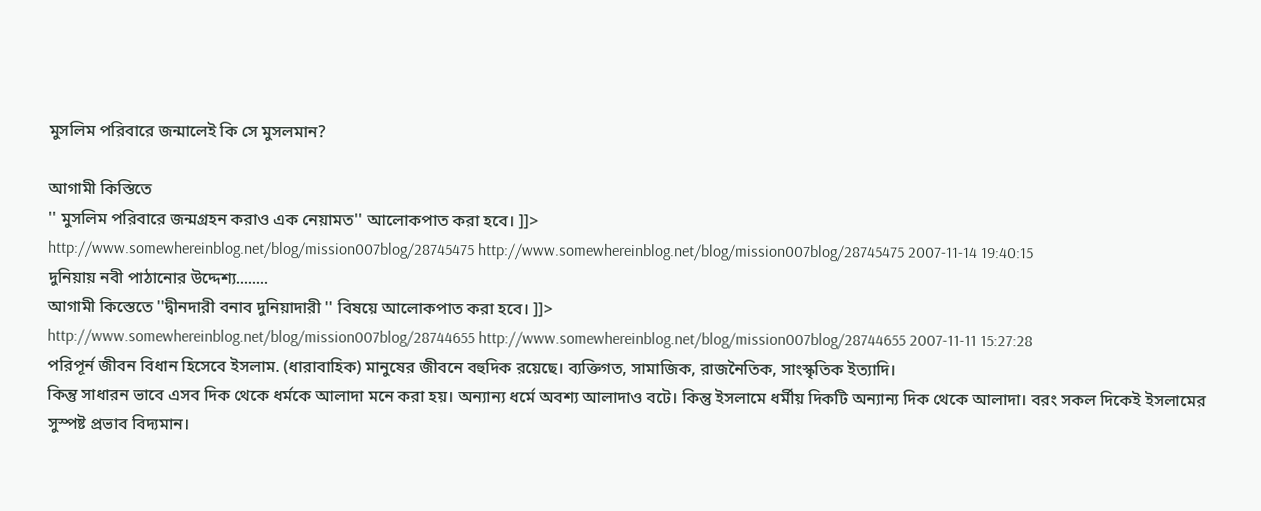মুসলিম পরিবারে জন্মালেই কি সে মুসলমান?

আগামী কিস্তিতে
'' মুসলিম পরিবারে জন্মগ্রহন করাও এক নেয়ামত'' আলোকপাত করা হবে। ]]>
http://www.somewhereinblog.net/blog/mission007blog/28745475 http://www.somewhereinblog.net/blog/mission007blog/28745475 2007-11-14 19:40:15
দুনিয়ায় নবী পাঠানোর উদ্দেশ্য........
আগামী কিস্তেতে ''দ্বীনদারী বনাব দুনিয়াদারী '' বিষয়ে আলোকপাত করা হবে। ]]>
http://www.somewhereinblog.net/blog/mission007blog/28744655 http://www.somewhereinblog.net/blog/mission007blog/28744655 2007-11-11 15:27:28
পরিপূর্ন জীবন বিধান হিসেবে ইসলাম. (ধারাবাহিক) মানুষের জীবনে বহুদিক রয়েছে। ব্যক্তিগত, সামাজিক, রাজনৈতিক, সাংস্কৃতিক ইত্যাদি।
কিন্তু সাধারন ভাবে এসব দিক থেকে ধর্মকে আলাদা মনে করা হয়। অন্যান্য ধর্মে অবশ্য আলাদাও বটে। কিন্তু ইসলামে ধর্মীয় দিকটি অন্যান্য দিক থেকে আলাদা। বরং সকল দিকেই ইসলামের সুস্পষ্ট প্রভাব বিদ্যমান।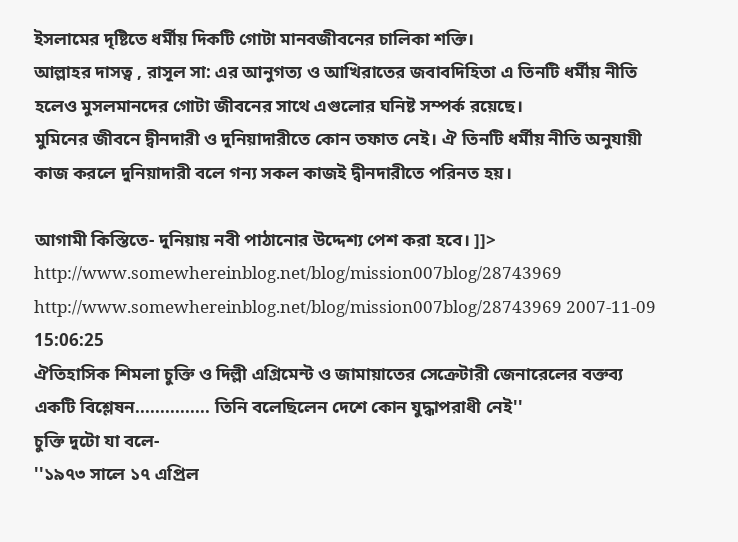ইসলামের দৃষ্টিতে ধর্মীয় দিকটি গোটা মানবজীবনের চালিকা শক্তি।
আল্লাহর দাসত্ব , রাসূল সা: এর আনুগত্য ও আখিরাতের জবাবদিহিতা এ তিনটি ধর্মীয় নীতি হলেও মুসলমানদের গোটা জীবনের সাথে এগুলোর ঘনিষ্ট সম্পর্ক রয়েছে।
মুমিনের জীবনে দ্বীনদারী ও দুনিয়াদারীতে কোন তফাত নেই। ঐ তিনটি ধর্মীয় নীতি অনুযায়ী কাজ করলে দুনিয়াদারী বলে গন্য সকল কাজই দ্বীনদারীতে পরিনত হয়।

আগামী কিস্তিতে- দুনিয়ায় নবী পাঠানোর উদ্দেশ্য পেশ করা হবে। ]]>
http://www.somewhereinblog.net/blog/mission007blog/28743969 http://www.somewhereinblog.net/blog/mission007blog/28743969 2007-11-09 15:06:25
ঐতিহাসিক শিমলা চুক্তি ও দিল্লী এগ্রিমেন্ট ও জামায়াতের সেক্রেটারী জেনারেলের বক্তব্য একটি বিশ্লেষন............... তিনি বলেছিলেন দেশে কোন যুদ্ধাপরাধী নেই''
চুক্তি দুটো যা বলে-
''১৯৭৩ সালে ১৭ এপ্রিল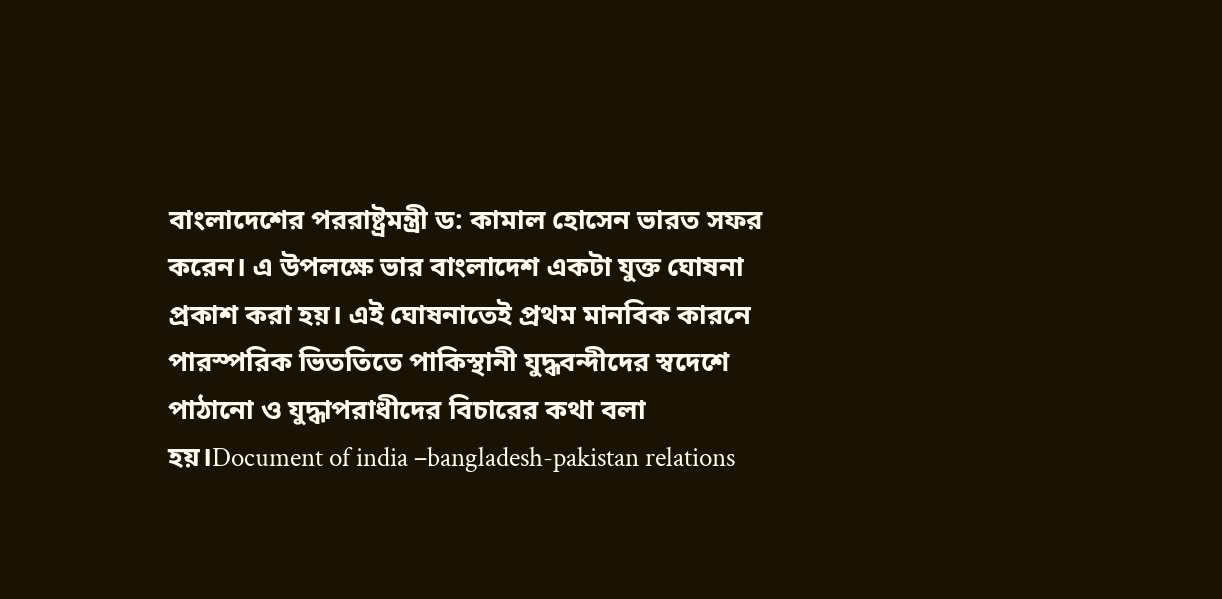বাংলাদেশের পররাষ্ট্রমন্ত্রী ড: কামাল হোসেন ভারত সফর করেন। এ উপলক্ষে ভার বাংলাদেশ একটা যুক্ত ঘোষনা প্রকাশ করা হয়। এই ঘোষনাতেই প্রথম মানবিক কারনে পারস্পরিক ভিততিতে পাকিস্থানী যুদ্ধবন্দীদের স্বদেশে পাঠানো ও যুদ্ধাপরাধীদের বিচারের কথা বলা হয়।Document of india –bangladesh-pakistan relations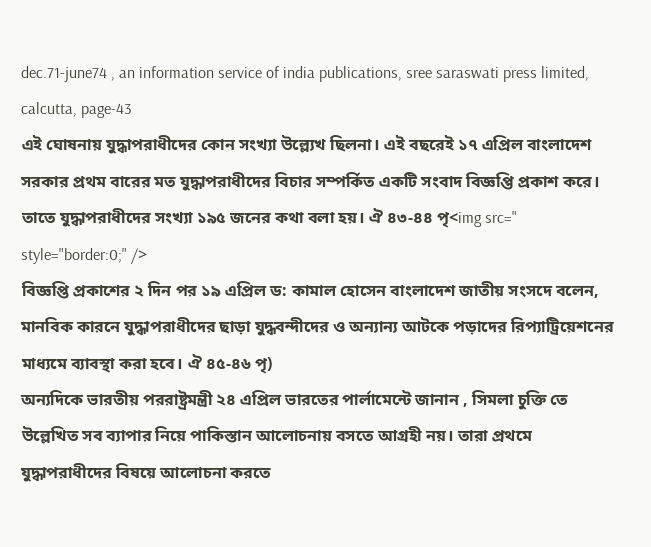dec.71-june74 , an information service of india publications, sree saraswati press limited, calcutta, page-43
এই ঘোষনায় যুদ্ধাপরাধীদের কোন সংখ্যা উল্ল্যেখ ছিলনা। এই বছরেই ১৭ এপ্রিল বাংলাদেশ সরকার প্রথম বারের মত যুদ্ধাপরাধীদের বিচার সম্পর্কিত একটি সংবাদ বিজ্ঞপ্তি প্রকাশ করে। তাতে যুদ্ধাপরাধীদের সংখ্যা ১৯৫ জনের কথা বলা হয়। ঐ ৪৩-৪৪ পৃ<img src=" style="border:0;" />
বিজ্ঞপ্তি প্রকাশের ২ দিন পর ১৯ এপ্রিল ড: কামাল হোসেন বাংলাদেশ জাতীয় সংসদে বলেন, মানবিক কারনে যুদ্ধাপরাধীদের ছাড়া যুদ্ধবন্দীদের ও অন্যান্য আটকে পড়াদের রিপ্যাট্রিয়েশনের মাধ্যমে ব্যাবস্থা করা হবে। ঐ ৪৫-৪৬ পৃ)
অন্যদিকে ভারতীয় পররাষ্ট্রমন্ত্রী ২৪ এপ্রিল ভারতের পার্লামেন্টে জানান , সিমলা চুক্তি তে উল্লেখিত সব ব্যাপার নিয়ে পাকিস্তান আলোচনায় বসতে আগ্রহী নয়। তারা প্রথমে যুদ্ধাপরাধীদের বিষয়ে আলোচনা করতে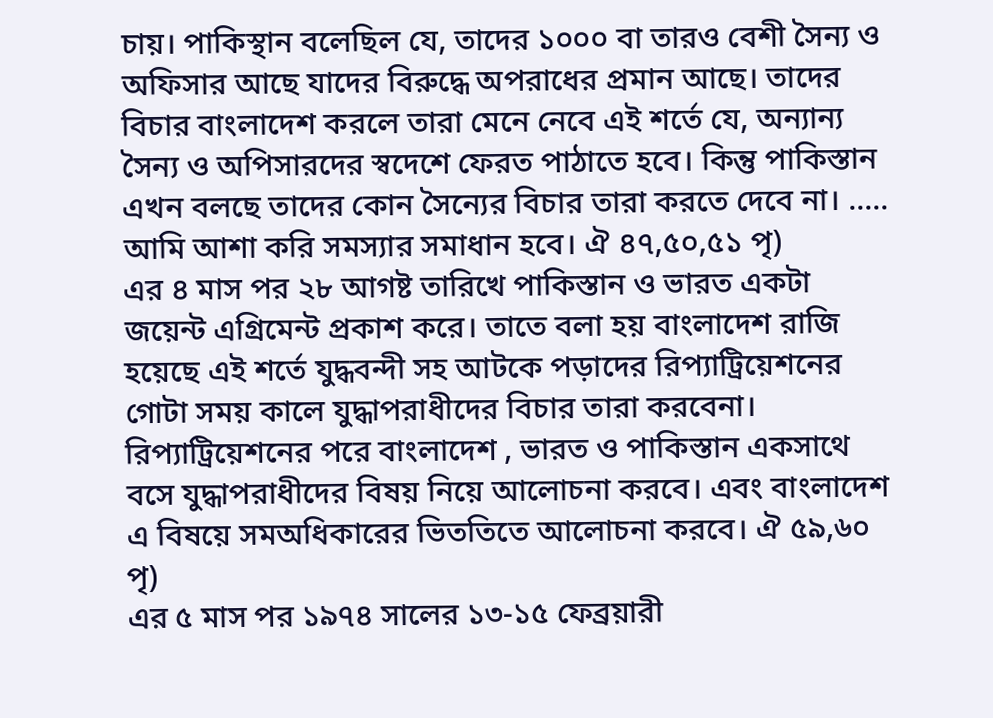চায়। পাকিস্থান বলেছিল যে, তাদের ১০০০ বা তারও বেশী সৈন্য ও অফিসার আছে যাদের বিরুদ্ধে অপরাধের প্রমান আছে। তাদের বিচার বাংলাদেশ করলে তারা মেনে নেবে এই শর্তে যে, অন্যান্য সৈন্য ও অপিসারদের স্বদেশে ফেরত পাঠাতে হবে। কিন্তু পাকিস্তান এখন বলছে তাদের কোন সৈন্যের বিচার তারা করতে দেবে না। ..... আমি আশা করি সমস্যার সমাধান হবে। ঐ ৪৭,৫০,৫১ পৃ)
এর ৪ মাস পর ২৮ আগষ্ট তারিখে পাকিস্তান ও ভারত একটা জয়েন্ট এগ্রিমেন্ট প্রকাশ করে। তাতে বলা হয় বাংলাদেশ রাজি হয়েছে এই শর্তে যুদ্ধবন্দী সহ আটকে পড়াদের রিপ্যাট্রিয়েশনের গোটা সময় কালে যুদ্ধাপরাধীদের বিচার তারা করবেনা। রিপ্যাট্রিয়েশনের পরে বাংলাদেশ , ভারত ও পাকিস্তান একসাথে বসে যুদ্ধাপরাধীদের বিষয় নিয়ে আলোচনা করবে। এবং বাংলাদেশ এ বিষয়ে সমঅধিকারের ভিততিতে আলোচনা করবে। ঐ ৫৯,৬০ পৃ)
এর ৫ মাস পর ১৯৭৪ সালের ১৩-১৫ ফেব্রয়ারী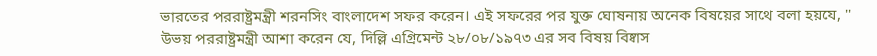ভারতের পররাষ্ট্রমন্ত্রী শরনসিং বাংলাদেশ সফর করেন। এই সফরের পর যুক্ত ঘোষনায় অনেক বিষয়ের সাথে বলা হয়যে, '' উভয় পররাষ্ট্রমন্ত্রী আশা করেন যে, দিল্লি এগ্রিমেন্ট ২৮/০৮/১৯৭৩ এর সব বিষয় বিষ্বাস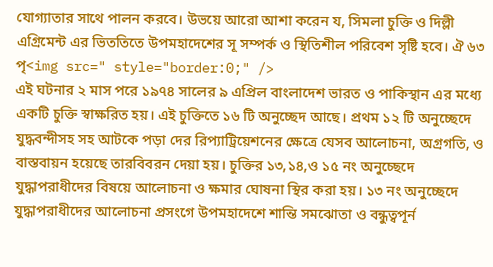যোগ্যাতার সাথে পালন করবে। উভয়ে আরো আশা করেন য, সিমলা চুক্তি ও দিল্লী এগ্রিমেন্ট এর ভিততিতে উপমহাদেশের সূ সম্পর্ক ও স্থিতিশীল পরিবেশ সৃষ্টি হবে। ঐ ৬৩ পৃ<img src=" style="border:0;" />
এই ঘটনার ২ মাস পরে ১৯৭৪ সালের ৯ এপ্রিল বাংলাদেশ ভারত ও পাকিস্থান এর মধ্যে একটি চুক্তি স্বাক্ষরিত হয়। এই চুক্তিতে ১৬ টি অনুচ্ছেদ আছে। প্রথম ১২ টি অনুচ্ছেদে যুদ্ধবন্দীসহ সহ আটকে পড়া দের রিপ্যাট্রিয়েশনের ক্ষেত্রে যেসব আলোচনা, অগ্রগতি, ও বাস্তবায়ন হয়েছে তারবিবরন দেয়া হয়। চুক্তির ১৩,১৪,ও ১৫ নং অনুচ্ছেদে যুদ্ধাপরাধীদের বিষয়ে আলোচনা ও ক্ষমার ঘোষনা স্থির করা হয়। ১৩ নং অনুচ্ছেদে যুদ্ধাপরাধীদের আলোচনা প্রসংগে উপমহাদেশে শান্তি সমঝোতা ও বন্ধুত্বপূর্ন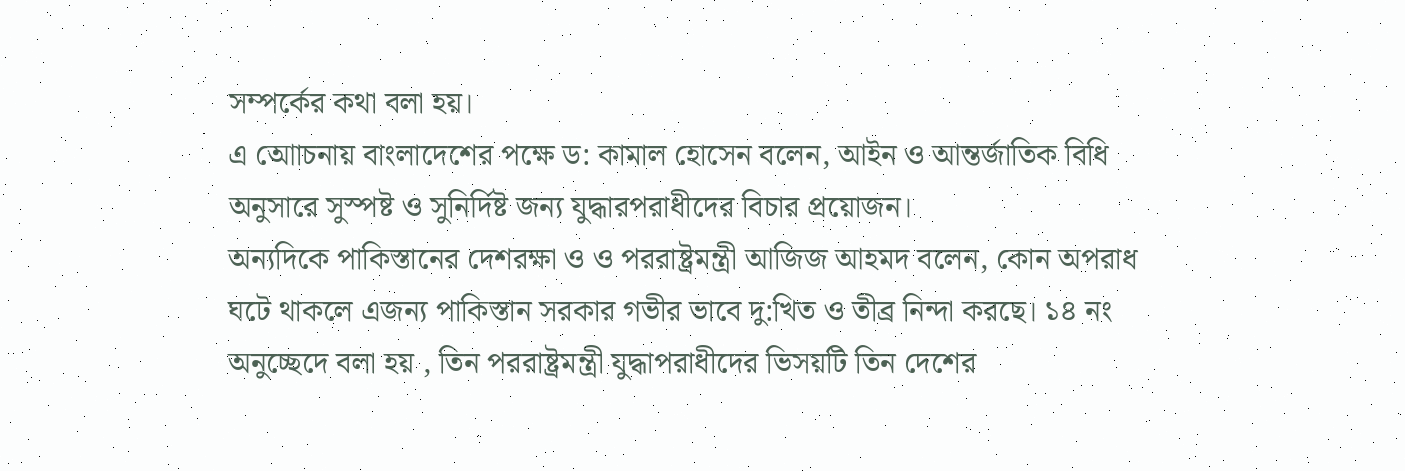সম্পর্কের কথা বলা হয়।
এ আোচনায় বাংলাদেশের পক্ষে ড: কামাল হোসেন বলেন, আইন ও আন্তর্জাতিক বিধি অনুসারে সুস্পষ্ট ও সুনির্দিষ্ট জন্য যুদ্ধারপরাধীদের বিচার প্রয়োজন।
অন্যদিকে পাকিস্তানের দেশরক্ষা ও ও পররাষ্ট্রমন্ত্রী আজিজ আহমদ বলেন, কোন অপরাধ ঘটে থাকলে এজন্য পাকিস্তান সরকার গভীর ভাবে দু:খিত ও তীব্র নিন্দা করছে। ১৪ নং অনুচ্ছেদে বলা হয় , তিন পররাষ্ট্রমন্ত্রী যুদ্ধাপরাধীদের ভিসয়টি তিন দেশের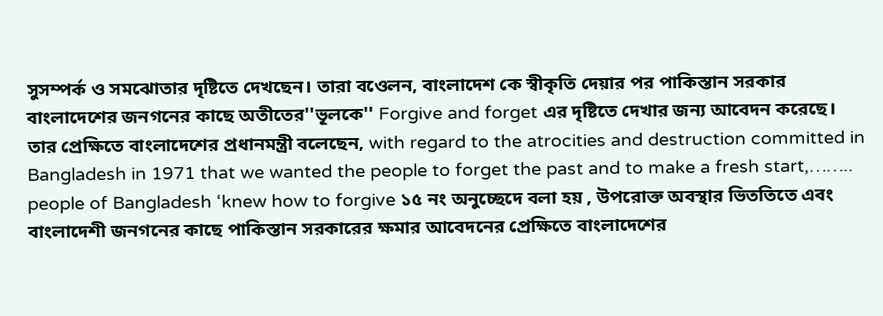সুসম্পর্ক ও সমঝোতার দৃষ্টিতে দেখছেন। তারা বওেলন, বাংলাদেশ কে স্বীকৃতি দেয়ার পর পাকিস্তান সরকার বাংলাদেশের জনগনের কাছে অতীতের''ভূলকে'' Forgive and forget এর দৃষ্টিতে দেখার জন্য আবেদন করেছে।
তার প্রেক্ষিতে বাংলাদেশের প্রধানমন্ত্রী বলেছেন, with regard to the atrocities and destruction committed in Bangladesh in 1971 that we wanted the people to forget the past and to make a fresh start,…….. people of Bangladesh ‘knew how to forgive ১৫ নং অনুচ্ছেদে বলা হয় , উপরোক্ত অবস্থার ভিততিতে এবং বাংলাদেশী জনগনের কাছে পাকিস্তান সরকারের ক্ষমার আবেদনের প্রেক্ষিতে বাংলাদেশের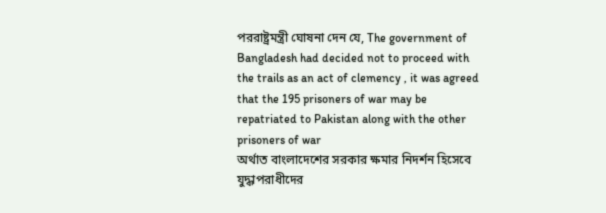পররাষ্ট্রমন্ত্রী ঘোষনা দেন যে, The government of Bangladesh had decided not to proceed with the trails as an act of clemency , it was agreed that the 195 prisoners of war may be repatriated to Pakistan along with the other prisoners of war
অর্থাত বাংলাদেশের সরকার ক্ষমার নিদর্শন হিসেবে যুদ্ধাপরাধীদের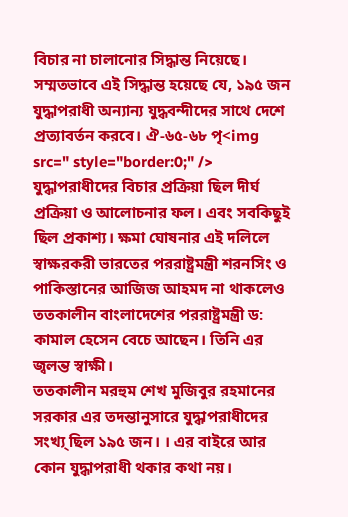বিচার না চালানোর সিদ্ধান্ত নিয়েছে। সম্মতভাবে এই সিদ্ধান্ত হয়েছে যে, ১৯৫ জন যুদ্ধাপরাধী অন্যান্য যুদ্ধবন্দীদের সাথে দেশে প্রত্যাবর্তন করবে। ঐ-৬৫-৬৮ পৃ<img src=" style="border:0;" />
যুদ্ধাপরাধীদের বিচার প্রক্রিয়া ছিল দীর্ঘ প্রক্রিয়া ও আলোচনার ফল। এবং সবকিছুই ছিল প্রকাশ্য। ক্ষমা ঘোষনার এই দলিলে স্বাক্ষরকরী ভারতের পররাষ্ট্রমন্ত্রী শরনসিং ও পাকিস্তানের আজিজ আহমদ না থাকলেও ততকালীন বাংলাদেশের পররাষ্ট্রমন্ত্রী ড: কামাল হেসেন বেচে আছেন। তিনি এর জ্বলন্ত স্বাক্ষী।
ততকালীন মরহুম শেখ মুজিবুর রহমানের সরকার এর তদন্তানুসারে যুদ্ধাপরাধীদের সংখ্য্ ছিল ১৯৫ জন। । এর বাইরে আর কোন যুদ্ধাপরাধী থকার কথা নয়।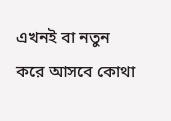এখনই বা নতুন করে আসবে কোথা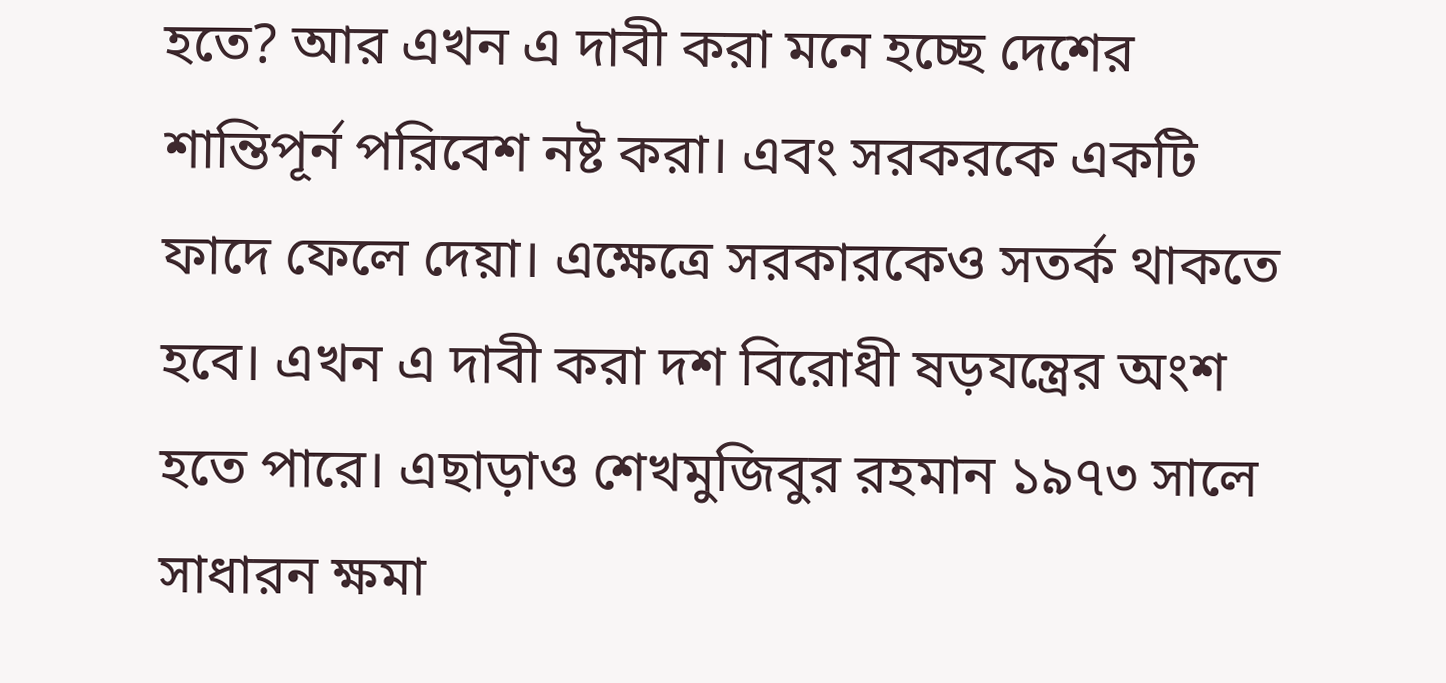হতে? আর এখন এ দাবী করা মনে হচ্ছে দেশের শান্তিপূর্ন পরিবেশ নষ্ট করা। এবং সরকরকে একটি ফাদে ফেলে দেয়া। এক্ষেত্রে সরকারকেও সতর্ক থাকতে হবে। এখন এ দাবী করা দশ বিরোধী ষড়যন্ত্রের অংশ হতে পারে। এছাড়াও শেখমুজিবুর রহমান ১৯৭৩ সালে সাধারন ক্ষমা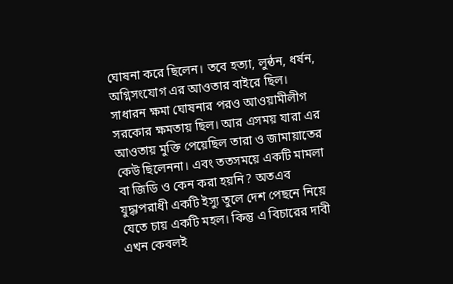ঘোষনা করে ছিলেন। তবে হত্যা, লুন্ঠন, ধর্ষন, অগ্নিসংযোগ এর আওতার বাইরে ছিল। সাধারন ক্ষমা ঘোষনার পরও আওয়ামীলীগ সরকোর ক্ষমতায় ছিল। আর এসময় যারা এর আওতায় মুক্তি পেয়েছিল তারা ও জামায়াতের কেউ ছিলেননা। এবং ততসময়ে একটি মামলা বা জিডি ও কেন করা হয়নি? অতএব যুদ্ধাপরাধী একটি ইস্যু তুলে দেশ পেছনে নিয়ে যেতে চায় একটি মহল। কিন্তু এ বিচারের দাবী এখন কেবলই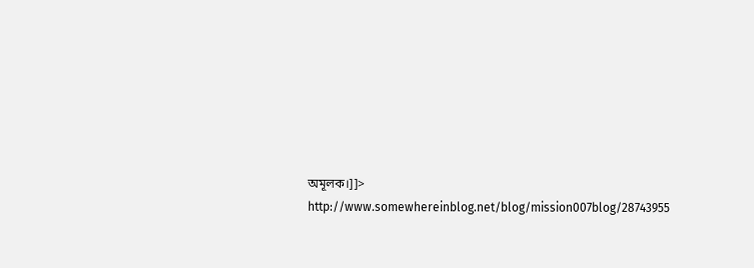অমূলক।]]>
http://www.somewhereinblog.net/blog/mission007blog/28743955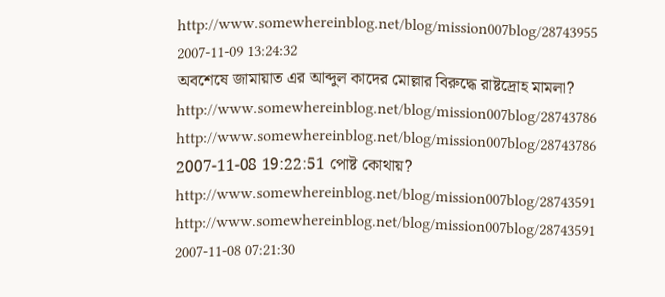http://www.somewhereinblog.net/blog/mission007blog/28743955 2007-11-09 13:24:32
অবশেষে জামায়াত এর আব্দুল কাদের মোল্লার বিরুদ্ধে রাষ্টদ্রোহ মামলা? http://www.somewhereinblog.net/blog/mission007blog/28743786 http://www.somewhereinblog.net/blog/mission007blog/28743786 2007-11-08 19:22:51 পোষ্ট কোথায়? http://www.somewhereinblog.net/blog/mission007blog/28743591 http://www.somewhereinblog.net/blog/mission007blog/28743591 2007-11-08 07:21:30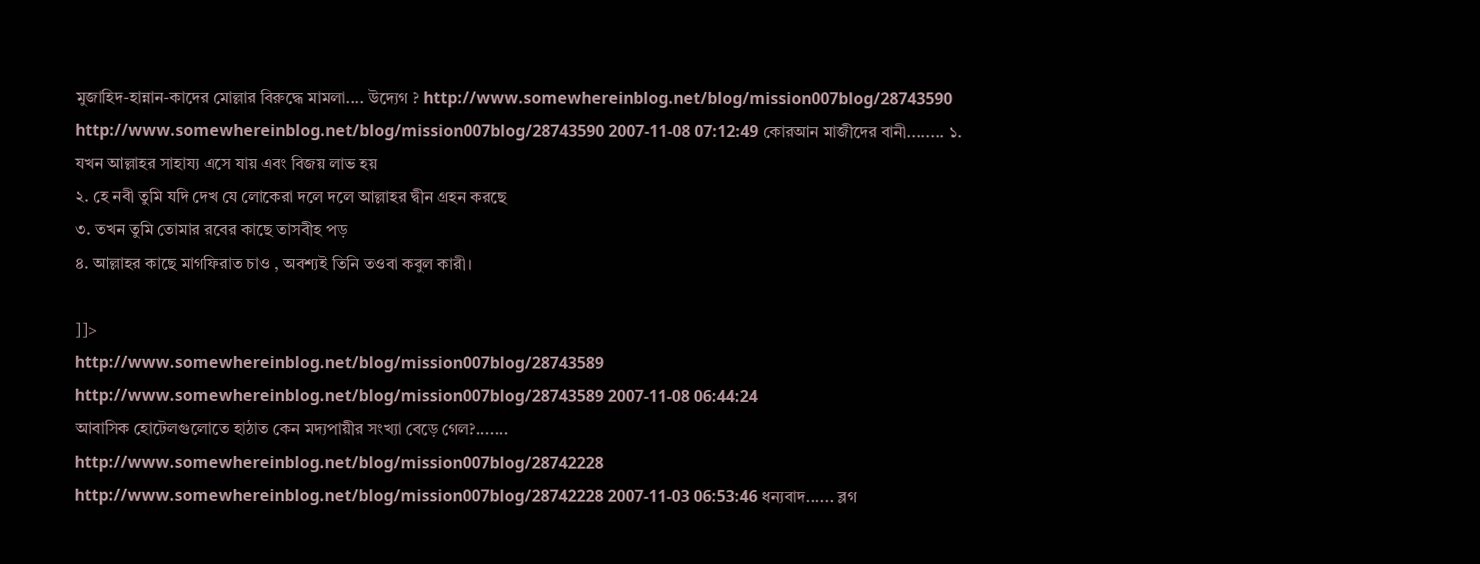মুজাহিদ-হান্নান-কাদের মোল্লার বিরুদ্ধে মামলা.... উদ্যেগ ? http://www.somewhereinblog.net/blog/mission007blog/28743590 http://www.somewhereinblog.net/blog/mission007blog/28743590 2007-11-08 07:12:49 কোরআন মাজীদের বানী........ ১. যখন আল্লাহর সাহায্য এসে যায় এবং বিজয় লাভ হয়
২. হে নবী তুমি যদি দেখ যে লোকেরা দলে দলে আল্লাহর দ্বীন গ্রহন করছে
৩. তখন তুমি তোমার রবের কাছে তাসবীহ পড়
৪. আল্লাহর কাছে মাগফিরাত চাও , অবশ্যই তিনি তওবা কবুল কারী।

]]>
http://www.somewhereinblog.net/blog/mission007blog/28743589 http://www.somewhereinblog.net/blog/mission007blog/28743589 2007-11-08 06:44:24
আবাসিক হোটেলগুলোতে হাঠাত কেন মদ্যপায়ীর সংখ্যা বেড়ে গেল?....... http://www.somewhereinblog.net/blog/mission007blog/28742228 http://www.somewhereinblog.net/blog/mission007blog/28742228 2007-11-03 06:53:46 ধন্যবাদ...... ব্লগ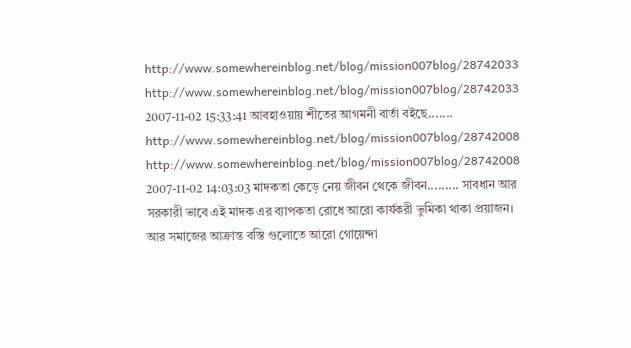http://www.somewhereinblog.net/blog/mission007blog/28742033 http://www.somewhereinblog.net/blog/mission007blog/28742033 2007-11-02 15:33:41 আবহাওয়ায় শীতের আগমনী বার্তা বইছে....... http://www.somewhereinblog.net/blog/mission007blog/28742008 http://www.somewhereinblog.net/blog/mission007blog/28742008 2007-11-02 14:03:03 মাদকতা কেড়ে নেয় জীবন থেকে জীবন......... সাবধান আর সরকারী ভাবে এই মাদক এর ব্যাপকতা রোধে আরো কার্যকরী ভুমিকা থাকা প্রয়াজন। আর সমাজের আক্রান্ত বস্তি গুলোতে আরো গোয়েন্দা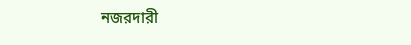নজরদারী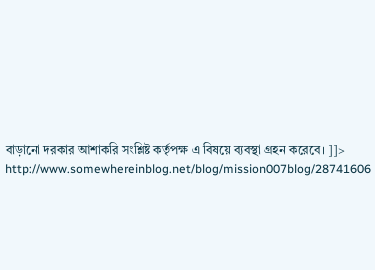বাড়ানো দরকার আশাকরি সংশ্লিষ্ট কর্তৃপক্ষ এ বিষয়ে ব্যবস্থা গ্রহন করেবে। ]]> http://www.somewhereinblog.net/blog/mission007blog/28741606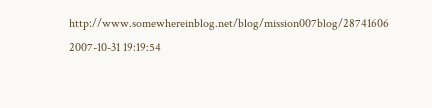http://www.somewhereinblog.net/blog/mission007blog/28741606 2007-10-31 19:19:54